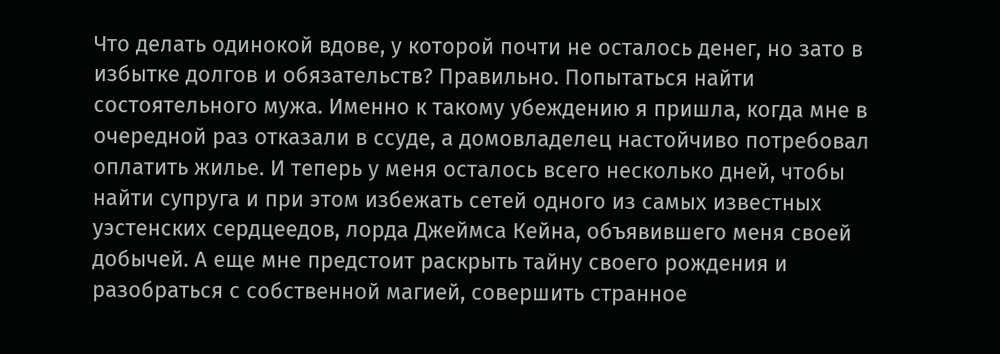Что делать одинокой вдове, у которой почти не осталось денег, но зато в избытке долгов и обязательств? Правильно. Попытаться найти состоятельного мужа. Именно к такому убеждению я пришла, когда мне в очередной раз отказали в ссуде, а домовладелец настойчиво потребовал оплатить жилье. И теперь у меня осталось всего несколько дней, чтобы найти супруга и при этом избежать сетей одного из самых известных уэстенских сердцеедов, лорда Джеймса Кейна, объявившего меня своей добычей. А еще мне предстоит раскрыть тайну своего рождения и разобраться с собственной магией, совершить странное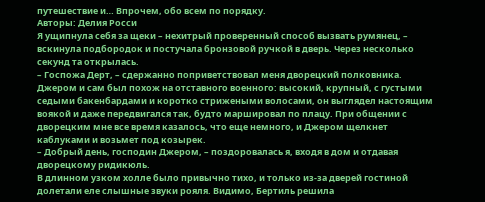путешествие и… Впрочем, обо всем по порядку.
Авторы: Делия Росси
Я ущипнула себя за щеки – нехитрый проверенный способ вызвать румянец, – вскинула подбородок и постучала бронзовой ручкой в дверь. Через несколько секунд та открылась.
– Госпожа Дерт, – сдержанно поприветствовал меня дворецкий полковника.
Джером и сам был похож на отставного военного: высокий, крупный, с густыми седыми бакенбардами и коротко стрижеными волосами, он выглядел настоящим воякой и даже передвигался так, будто маршировал по плацу. При общении с дворецким мне все время казалось, что еще немного, и Джером щелкнет каблуками и возьмет под козырек.
– Добрый день, господин Джером, – поздоровалась я, входя в дом и отдавая дворецкому ридикюль.
В длинном узком холле было привычно тихо, и только из-за дверей гостиной долетали еле слышные звуки рояля. Видимо, Бертиль решила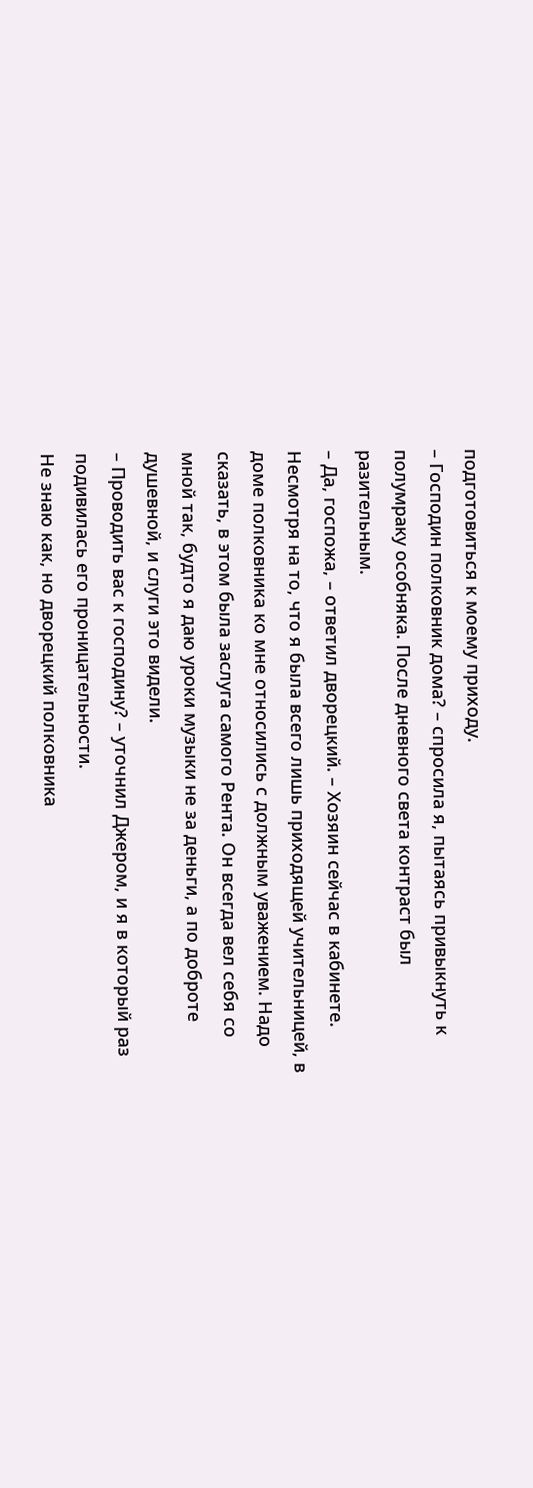подготовиться к моему приходу.
– Господин полковник дома? – спросила я, пытаясь привыкнуть к полумраку особняка. После дневного света контраст был разительным.
– Да, госпожа, – ответил дворецкий. – Хозяин сейчас в кабинете.
Несмотря на то, что я была всего лишь приходящей учительницей, в доме полковника ко мне относились с должным уважением. Надо сказать, в этом была заслуга самого Рента. Он всегда вел себя со мной так, будто я даю уроки музыки не за деньги, а по доброте душевной, и слуги это видели.
– Проводить вас к господину? – уточнил Джером, и я в который раз подивилась его проницательности.
Не знаю как, но дворецкий полковника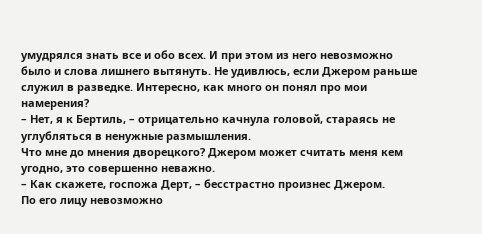умудрялся знать все и обо всех. И при этом из него невозможно было и слова лишнего вытянуть. Не удивлюсь, если Джером раньше служил в разведке. Интересно, как много он понял про мои намерения?
– Нет, я к Бертиль, – отрицательно качнула головой, стараясь не углубляться в ненужные размышления.
Что мне до мнения дворецкого? Джером может считать меня кем угодно, это совершенно неважно.
– Как скажете, госпожа Дерт, – бесстрастно произнес Джером.
По его лицу невозможно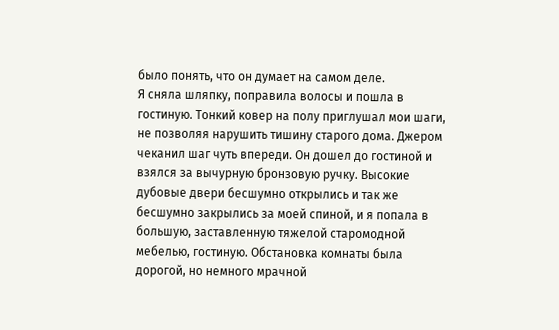было понять, что он думает на самом деле.
Я сняла шляпку, поправила волосы и пошла в гостиную. Тонкий ковер на полу приглушал мои шаги, не позволяя нарушить тишину старого дома. Джером чеканил шаг чуть впереди. Он дошел до гостиной и взялся за вычурную бронзовую ручку. Высокие дубовые двери бесшумно открылись и так же бесшумно закрылись за моей спиной, и я попала в большую, заставленную тяжелой старомодной мебелью, гостиную. Обстановка комнаты была дорогой, но немного мрачной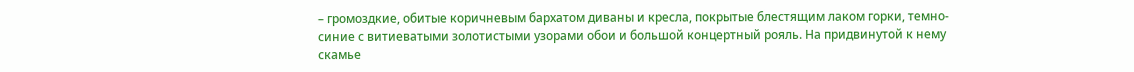– громоздкие, обитые коричневым бархатом диваны и кресла, покрытые блестящим лаком горки, темно-синие с витиеватыми золотистыми узорами обои и большой концертный рояль. На придвинутой к нему скамье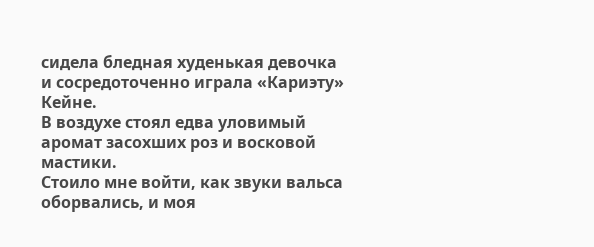сидела бледная худенькая девочка и сосредоточенно играла «Кариэту» Кейне.
В воздухе стоял едва уловимый аромат засохших роз и восковой мастики.
Стоило мне войти, как звуки вальса оборвались, и моя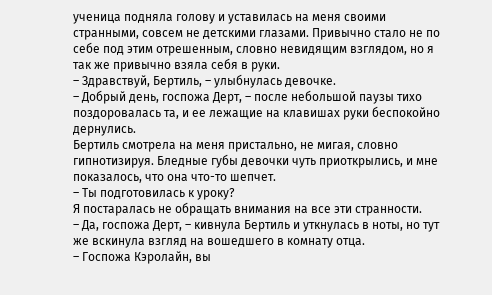ученица подняла голову и уставилась на меня своими странными, совсем не детскими глазами. Привычно стало не по себе под этим отрешенным, словно невидящим взглядом, но я так же привычно взяла себя в руки.
– Здравствуй, Бертиль, – улыбнулась девочке.
– Добрый день, госпожа Дерт, – после небольшой паузы тихо поздоровалась та, и ее лежащие на клавишах руки беспокойно дернулись.
Бертиль смотрела на меня пристально, не мигая, словно гипнотизируя. Бледные губы девочки чуть приоткрылись, и мне показалось, что она что-то шепчет.
– Ты подготовилась к уроку?
Я постаралась не обращать внимания на все эти странности.
– Да, госпожа Дерт, – кивнула Бертиль и уткнулась в ноты, но тут же вскинула взгляд на вошедшего в комнату отца.
– Госпожа Кэролайн, вы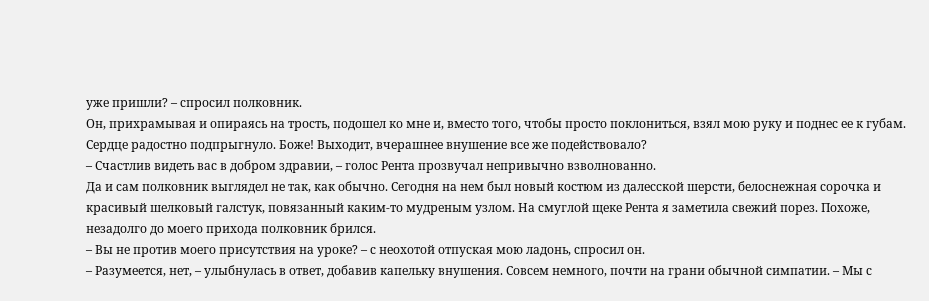уже пришли? – спросил полковник.
Он, прихрамывая и опираясь на трость, подошел ко мне и, вместо того, чтобы просто поклониться, взял мою руку и поднес ее к губам.
Сердце радостно подпрыгнуло. Боже! Выходит, вчерашнее внушение все же подействовало?
– Счастлив видеть вас в добром здравии, – голос Рента прозвучал непривычно взволнованно.
Да и сам полковник выглядел не так, как обычно. Сегодня на нем был новый костюм из далесской шерсти, белоснежная сорочка и красивый шелковый галстук, повязанный каким-то мудреным узлом. На смуглой щеке Рента я заметила свежий порез. Похоже, незадолго до моего прихода полковник брился.
– Вы не против моего присутствия на уроке? – с неохотой отпуская мою ладонь, спросил он.
– Разумеется, нет, – улыбнулась в ответ, добавив капельку внушения. Совсем немного, почти на грани обычной симпатии. – Мы с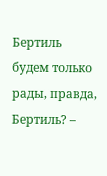Бертиль будем только рады, правда, Бертиль? –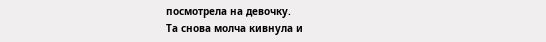посмотрела на девочку.
Та снова молча кивнула и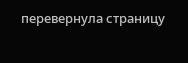перевернула страницу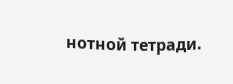нотной тетради.